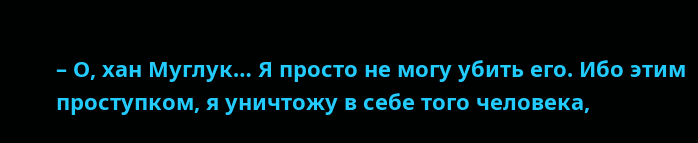– О, хан Муглук… Я просто не могу убить его. Ибо этим проступком, я уничтожу в себе того человека,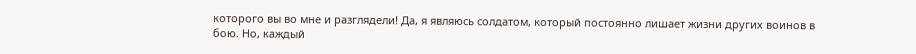которого вы во мне и разглядели! Да, я являюсь солдатом, который постоянно лишает жизни других воинов в бою. Но, каждый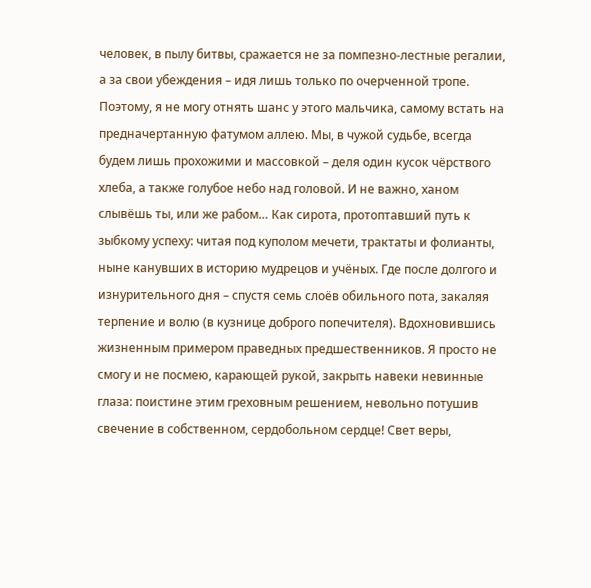человек, в пылу битвы, сражается не за помпезно-лестные регалии, а за свои убеждения – идя лишь только по очерченной тропе. Поэтому, я не могу отнять шанс у этого мальчика, самому встать на предначертанную фатумом аллею. Мы, в чужой судьбе, всегда будем лишь прохожими и массовкой – деля один кусок чёрствого хлеба, а также голубое небо над головой. И не важно, ханом слывёшь ты, или же рабом… Как сирота, протоптавший путь к зыбкому успеху: читая под куполом мечети, трактаты и фолианты, ныне канувших в историю мудрецов и учёных. Где после долгого и изнурительного дня – спустя семь слоёв обильного пота, закаляя терпение и волю (в кузнице доброго попечителя). Вдохновившись жизненным примером праведных предшественников. Я просто не смогу и не посмею, карающей рукой, закрыть навеки невинные глаза: поистине этим греховным решением, невольно потушив свечение в собственном, сердобольном сердце! Свет веры,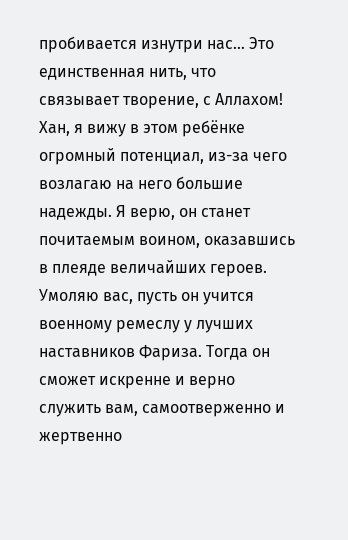пробивается изнутри нас… Это единственная нить, что связывает творение, с Аллахом! Хан, я вижу в этом ребёнке огромный потенциал, из-за чего возлагаю на него большие надежды. Я верю, он станет почитаемым воином, оказавшись в плеяде величайших героев. Умоляю вас, пусть он учится военному ремеслу у лучших наставников Фариза. Тогда он сможет искренне и верно служить вам, самоотверженно и жертвенно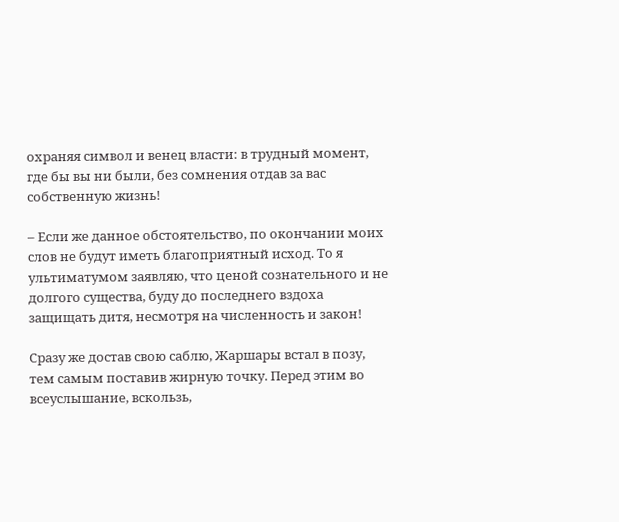охраняя символ и венец власти: в трудный момент, где бы вы ни были, без сомнения отдав за вас собственную жизнь!

– Если же данное обстоятельство, по окончании моих слов не будут иметь благоприятный исход. То я ультиматумом заявляю, что ценой сознательного и не долгого существа, буду до последнего вздоха защищать дитя, несмотря на численность и закон!

Сразу же достав свою саблю, Жаршары встал в позу, тем самым поставив жирную точку. Перед этим во всеуслышание, вскользь,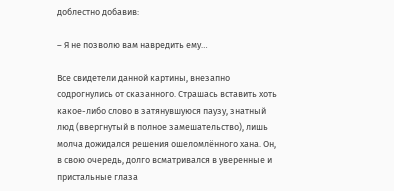доблестно добавив:

– Я не позволю вам навредить ему…

Все свидетели данной картины, внезапно содрогнулись от сказанного. Страшась вставить хоть какое-либо слово в затянувшуюся паузу, знатный люд (ввергнутый в полное замешательство), лишь молча дожидался решения ошеломлённого хана. Он, в свою очередь, долго всматривался в уверенные и пристальные глаза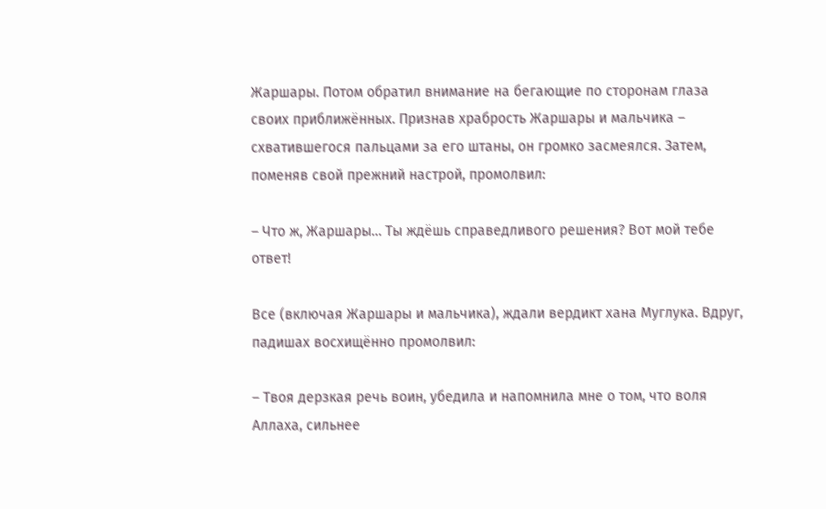Жаршары. Потом обратил внимание на бегающие по сторонам глаза своих приближённых. Признав храбрость Жаршары и мальчика – схватившегося пальцами за его штаны, он громко засмеялся. Затем, поменяв свой прежний настрой, промолвил:

– Что ж, Жаршары… Ты ждёшь справедливого решения? Вот мой тебе ответ!

Все (включая Жаршары и мальчика), ждали вердикт хана Муглука. Вдруг, падишах восхищённо промолвил:

– Твоя дерзкая речь воин, убедила и напомнила мне о том, что воля Аллаха, сильнее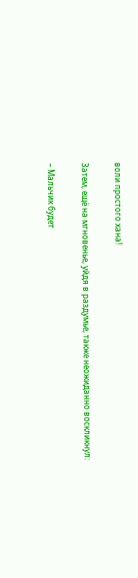воли простого хана!

Затем, ещё на мгновенье, уйдя в раздумье, также неожиданно воскликнул:

– Мальчик будет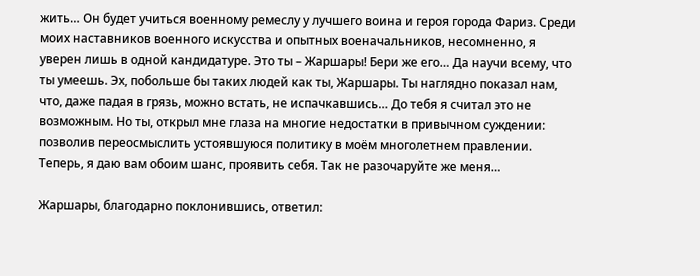жить… Он будет учиться военному ремеслу у лучшего воина и героя города Фариз. Среди моих наставников военного искусства и опытных военачальников, несомненно, я уверен лишь в одной кандидатуре. Это ты – Жаршары! Бери же его… Да научи всему, что ты умеешь. Эх, побольше бы таких людей как ты, Жаршары. Ты наглядно показал нам, что, даже падая в грязь, можно встать, не испачкавшись… До тебя я считал это не возможным. Но ты, открыл мне глаза на многие недостатки в привычном суждении: позволив переосмыслить устоявшуюся политику в моём многолетнем правлении. Теперь, я даю вам обоим шанс, проявить себя. Так не разочаруйте же меня…

Жаршары, благодарно поклонившись, ответил: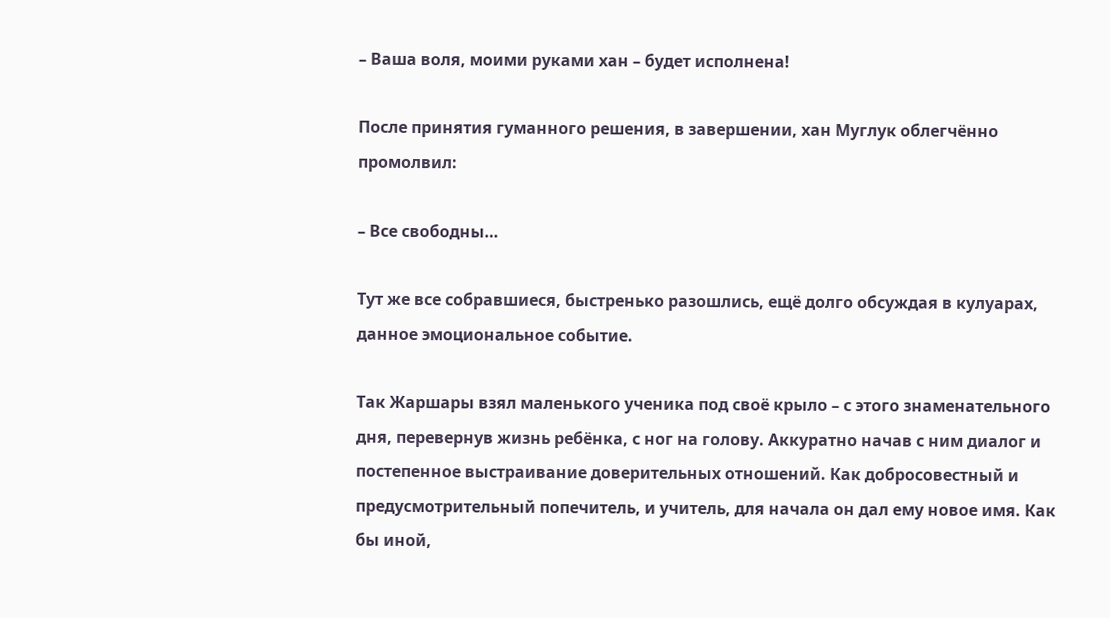– Ваша воля, моими руками хан – будет исполнена!

После принятия гуманного решения, в завершении, хан Муглук облегчённо промолвил:

– Все свободны…

Тут же все собравшиеся, быстренько разошлись, ещё долго обсуждая в кулуарах, данное эмоциональное событие.

Так Жаршары взял маленького ученика под своё крыло – с этого знаменательного дня, перевернув жизнь ребёнка, с ног на голову. Аккуратно начав с ним диалог и постепенное выстраивание доверительных отношений. Как добросовестный и предусмотрительный попечитель, и учитель, для начала он дал ему новое имя. Как бы иной,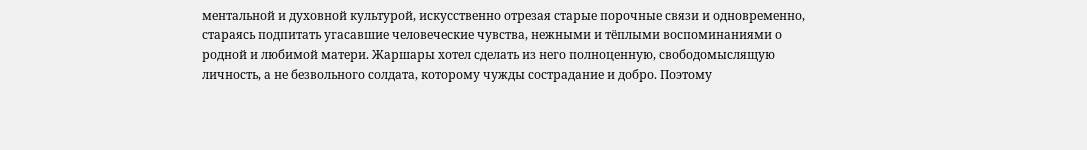ментальной и духовной культурой, искусственно отрезая старые порочные связи и одновременно, стараясь подпитать угасавшие человеческие чувства, нежными и тёплыми воспоминаниями о родной и любимой матери. Жаршары хотел сделать из него полноценную, свободомыслящую личность, а не безвольного солдата, которому чужды сострадание и добро. Поэтому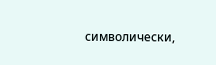символически,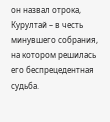он назвал отрока, Курултай – в честь минувшего собрания, на котором решилась его беспрецедентная судьба.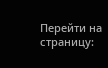Перейти на страницу: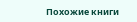Похожие книги